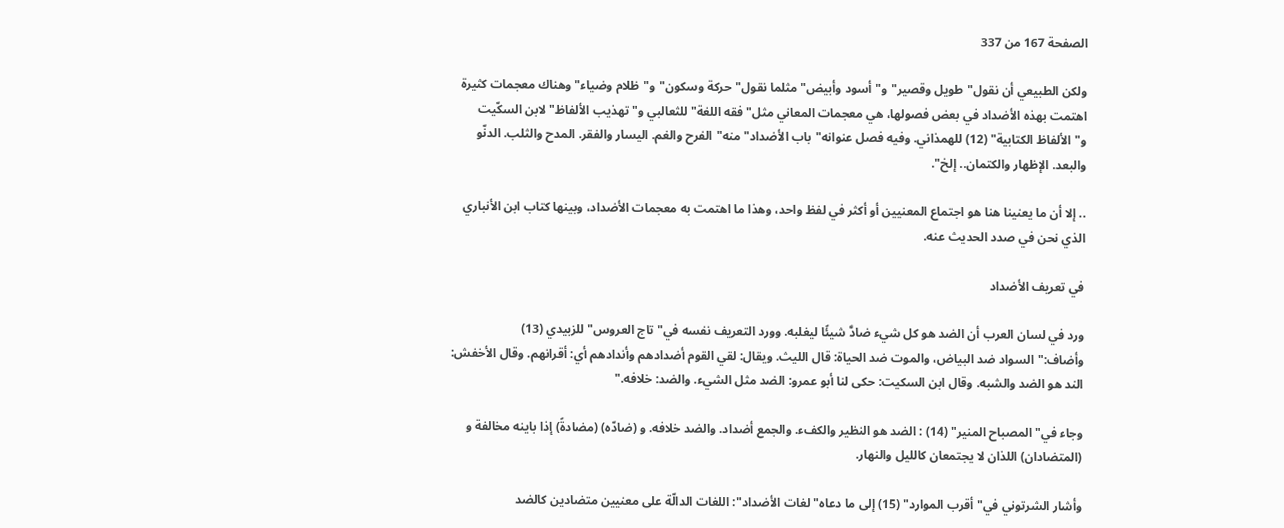الصفحة 167 من 337

ولكن الطبيعي أن نقول"طويل وقصير"و"أسود وأبيض"مثلما نقول"حركة وسكون"و"ظلام وضياء"وهناك معجمات كثيرة اهتمت بهذه الأضداد في بعض فصولها، هي معجمات المعاني مثل"فقه اللغة"للثعالبي و"تهذيب الألفاظ"لابن السكّيت و"الألفاظ الكتابية" (12) للهمذاني. وفيه فصل عنوانه"باب الأضداد"منه"الفرح والغم. اليسار والفقر. المدح والثلب. الدنّو والبعد. الإظهار والكتمان.. إلخ".

.. إلا أن ما يعنينا هنا هو اجتماع المعنيين أو أكثر في لفظ واحد، وهذا ما اهتمت به معجمات الأضداد، وبينها كتاب ابن الأنباري الذي نحن في صدد الحديث عنه.

في تعريف الأضداد

ورد في لسان العرب أن الضد هو كل شيء ضادَّ شيئًا ليغلبه. وورد التعريف نفسه في"تاج العروس"للزبيدي (13) وأضاف:"السواد ضد البياض، والموت ضد الحياة: قال الليث. ويقال: لقي القوم أضدادهم وأندادهم أي: أقرانهم. وقال الأخفش: الند هو الضد والشبه. وقال ابن السكيت: حكى لنا أبو عمرو: الضد مثل الشيء. والضد: خلافه."

وجاء في"المصباح المنير" (14) : الضد هو النظير والكفء. والجمع أضداد. والضد خلافه. و (ضادّه) (مضادةً) إذا باينه مخالفة و (المتضادان) اللذان لا يجتمعان كالليل والنهار.

وأشار الشرتوني في"أقرب الموارد" (15) إلى ما دعاه"لغات الأضداد": اللغات الدالّة على معنيين متضادين كالضد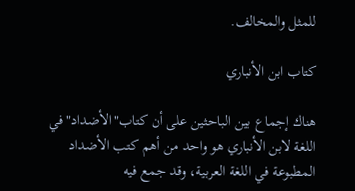للمثل والمخالف.

كتاب ابن الأنباري

هناك إجماع بين الباحثين على أن كتاب"الأضداد"في اللغة لابن الأنباري هو واحد من أهم كتب الأضداد المطبوعة في اللغة العربية، وقد جمع فيه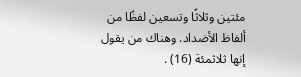مئتين وثلاثًا وتسعين لفظًا من ألفاظ الأضداد. وهناك من يقول إنها ثلاثمئة (16) .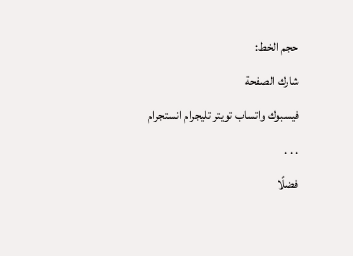حجم الخط:
شارك الصفحة
فيسبوك واتساب تويتر تليجرام انستجرام
. . .
فضلًا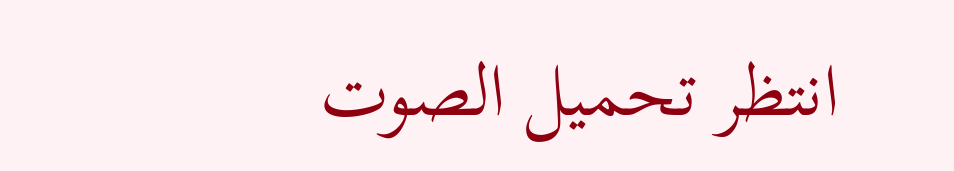انتظر تحميل الصوت